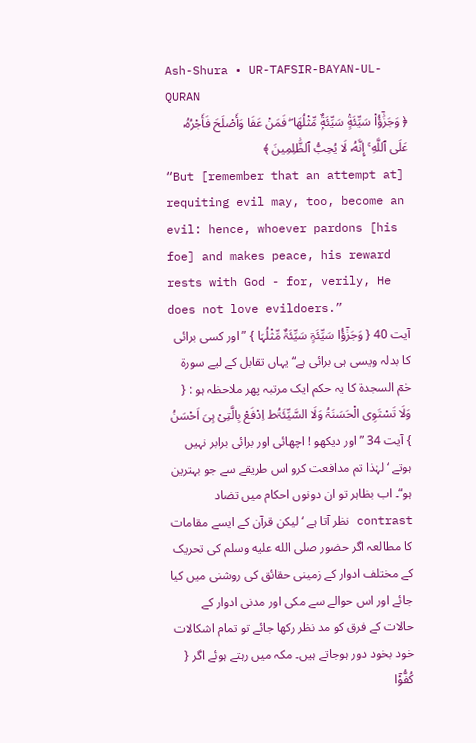Ash-Shura • UR-TAFSIR-BAYAN-UL-QURAN
﴿ وَجَزَٰٓؤُا۟ سَيِّئَةٍۢ سَيِّئَةٌۭ مِّثْلُهَا ۖ فَمَنْ عَفَا وَأَصْلَحَ فَأَجْرُهُۥ عَلَى ٱللَّهِ ۚ إِنَّهُۥ لَا يُحِبُّ ٱلظَّٰلِمِينَ ﴾
“But [remember that an attempt at] requiting evil may, too, become an evil: hence, whoever pardons [his foe] and makes peace, his reward rests with God - for, verily, He does not love evildoers.”
آیت 40 { وَجَزٰٓؤُا سَیِّئَۃٍ سَیِّئَۃٌ مِّثْلُہَا } ”اور کسی برائی کا بدلہ ویسی ہی برائی ہے“ یہاں تقابل کے لیے سورة حٰمٓ السجدۃ کا یہ حکم ایک مرتبہ پھر ملاحظہ ہو : { وَلَا تَسْتَوِی الْحَسَنَۃُ وَلَا السَّیِّئَۃُط اِدْفَعْ بِالَّتِیْ ہِیَ اَحْسَنُ } آیت 34 ”اور دیکھو ! اچھائی اور برائی برابر نہیں ہوتے ‘ لہٰذا تم مدافعت کرو اس طریقے سے جو بہترین ہو“۔ اب بظاہر تو ان دونوں احکام میں تضاد contrast نظر آتا ہے ‘ لیکن قرآن کے ایسے مقامات کا مطالعہ اگر حضور صلى الله عليه وسلم کی تحریک کے مختلف ادوار کے زمینی حقائق کی روشنی میں کیا جائے اور اس حوالے سے مکی اور مدنی ادوار کے حالات کے فرق کو مد نظر رکھا جائے تو تمام اشکالات خود بخود دور ہوجاتے ہیں۔ مکہ میں رہتے ہوئے اگر { کُفُّوْٓا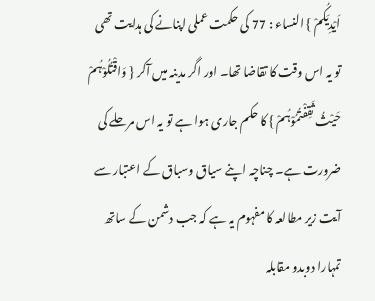اَیْدِیَکُمْ } النساء : 77 کی حکمت عملی اپنانے کی ہدایت تھی تو یہ اس وقت کا تقاضا تھا۔ اور اگر مدینہ میں آکر { وَاقْتُلُوْہُمْ حَیْثُ ثَقِفْتُمُوْہُمْ } کا حکم جاری ہوا ہے تو یہ اس مرحلے کی ضرورت ہے۔ چناچہ اپنے سیاق وسباق کے اعتبار سے آیت زیر مطالعہ کا مفہوم یہ ہے کہ جب دشمن کے ساتھ تمہارا دوبدو مقابلہ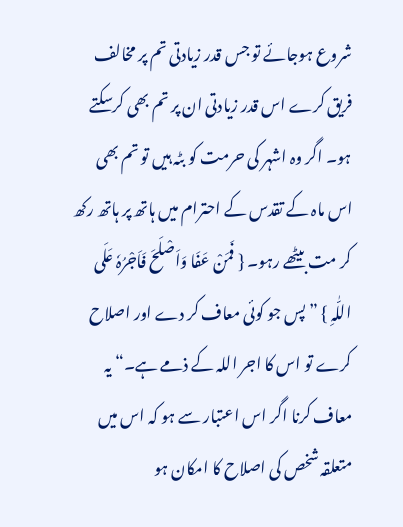شروع ہوجائے تو جس قدر زیادتی تم پر مخالف فریق کرے اس قدر زیادتی ان پر تم بھی کرسکتے ہو۔ اگر وہ اشہر کی حرمت کو بٹہ ہیں تو تم بھی اس ماہ کے تقدس کے احترام میں ہاتھ پر ہاتھ رکھ کر مت بیٹھے رہو۔ { فَمَنْ عَفَا وَاَصْلَحَ فَاَجْرُہٗ عَلَی اللّٰہِ } ”پس جو کوئی معاف کر دے اور اصلاح کرے تو اس کا اجر اللہ کے ذمے ہے۔“ یہ معاف کرنا اگر اس اعتبار سے ہو کہ اس میں متعلقہ شخص کی اصلاح کا امکان ہو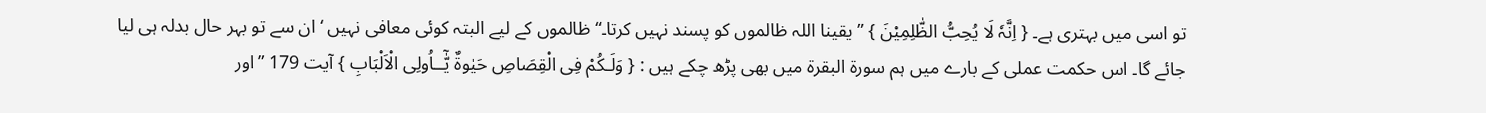تو اسی میں بہتری ہے۔ { اِنَّہٗ لَا یُحِبُّ الظّٰلِمِیْنَ } ”یقینا اللہ ظالموں کو پسند نہیں کرتا۔“ ظالموں کے لیے البتہ کوئی معافی نہیں ‘ ان سے تو بہر حال بدلہ ہی لیا جائے گا۔ اس حکمت عملی کے بارے میں ہم سورة البقرۃ میں بھی پڑھ چکے ہیں : { وَلَـکُمْ فِی الْقِصَاصِ حَیٰوۃٌ یّٰٓــاُولِی الْاَلْبَابِ } آیت 179 ”اور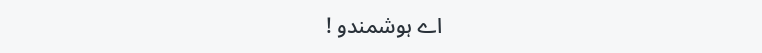اے ہوشمندو !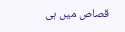قصاص میں ہی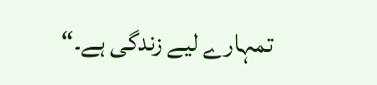تمہارے لیے زندگی ہے۔“